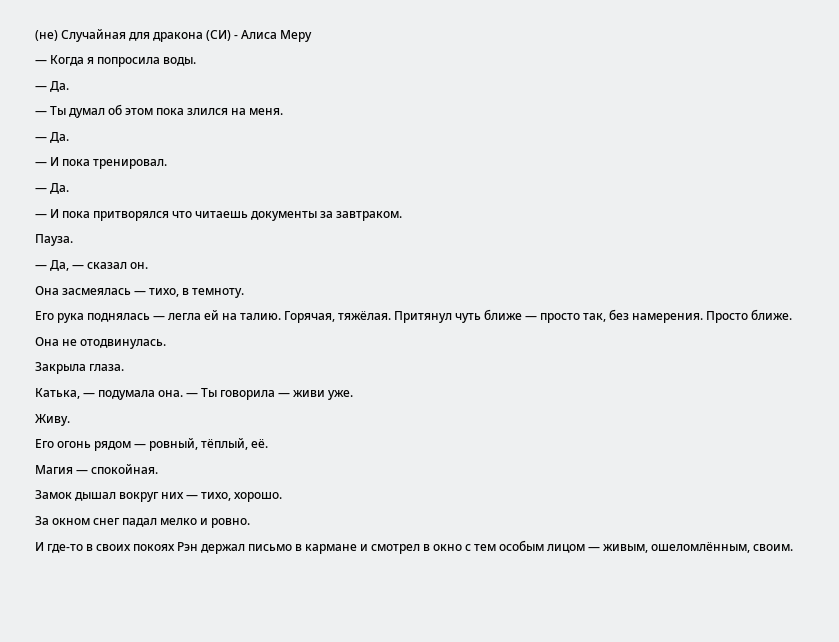(не) Случайная для дракона (СИ) - Алиса Меру
— Когда я попросила воды.
— Да.
— Ты думал об этом пока злился на меня.
— Да.
— И пока тренировал.
— Да.
— И пока притворялся что читаешь документы за завтраком.
Пауза.
— Да, — сказал он.
Она засмеялась — тихо, в темноту.
Его рука поднялась — легла ей на талию. Горячая, тяжёлая. Притянул чуть ближе — просто так, без намерения. Просто ближе.
Она не отодвинулась.
Закрыла глаза.
Катька, — подумала она. — Ты говорила — живи уже.
Живу.
Его огонь рядом — ровный, тёплый, её.
Магия — спокойная.
Замок дышал вокруг них — тихо, хорошо.
За окном снег падал мелко и ровно.
И где-то в своих покоях Рэн держал письмо в кармане и смотрел в окно с тем особым лицом — живым, ошеломлённым, своим.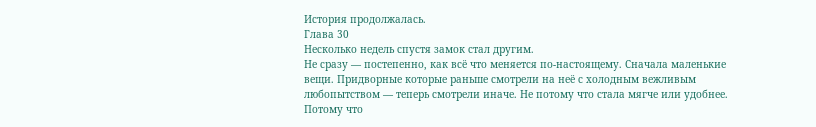История продолжалась.
Глава 30
Несколько недель спустя замок стал другим.
Не сразу — постепенно, как всё что меняется по-настоящему. Сначала маленькие вещи. Придворные которые раньше смотрели на неё с холодным вежливым любопытством — теперь смотрели иначе. Не потому что стала мягче или удобнее. Потому что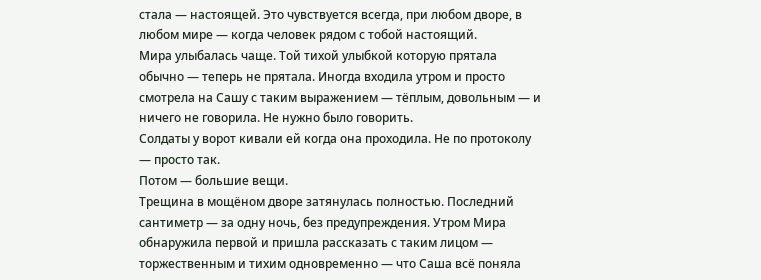стала — настоящей. Это чувствуется всегда, при любом дворе, в любом мире — когда человек рядом с тобой настоящий.
Мира улыбалась чаще. Той тихой улыбкой которую прятала обычно — теперь не прятала. Иногда входила утром и просто смотрела на Сашу с таким выражением — тёплым, довольным — и ничего не говорила. Не нужно было говорить.
Солдаты у ворот кивали ей когда она проходила. Не по протоколу — просто так.
Потом — большие вещи.
Трещина в мощёном дворе затянулась полностью. Последний сантиметр — за одну ночь, без предупреждения. Утром Мира обнаружила первой и пришла рассказать с таким лицом — торжественным и тихим одновременно — что Саша всё поняла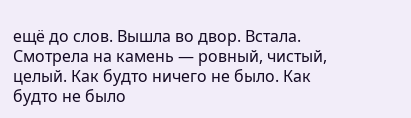ещё до слов. Вышла во двор. Встала. Смотрела на камень — ровный, чистый, целый. Как будто ничего не было. Как будто не было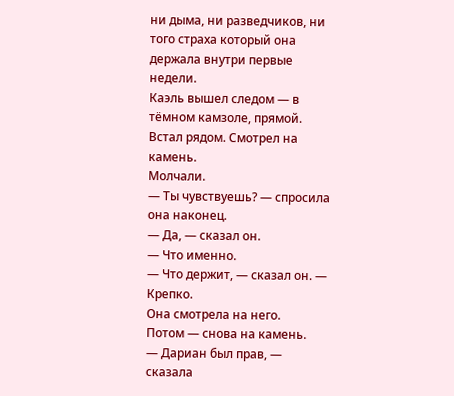ни дыма, ни разведчиков, ни того страха который она держала внутри первые недели.
Каэль вышел следом — в тёмном камзоле, прямой. Встал рядом. Смотрел на камень.
Молчали.
— Ты чувствуешь? — спросила она наконец.
— Да, — сказал он.
— Что именно.
— Что держит, — сказал он. — Крепко.
Она смотрела на него.
Потом — снова на камень.
— Дариан был прав, — сказала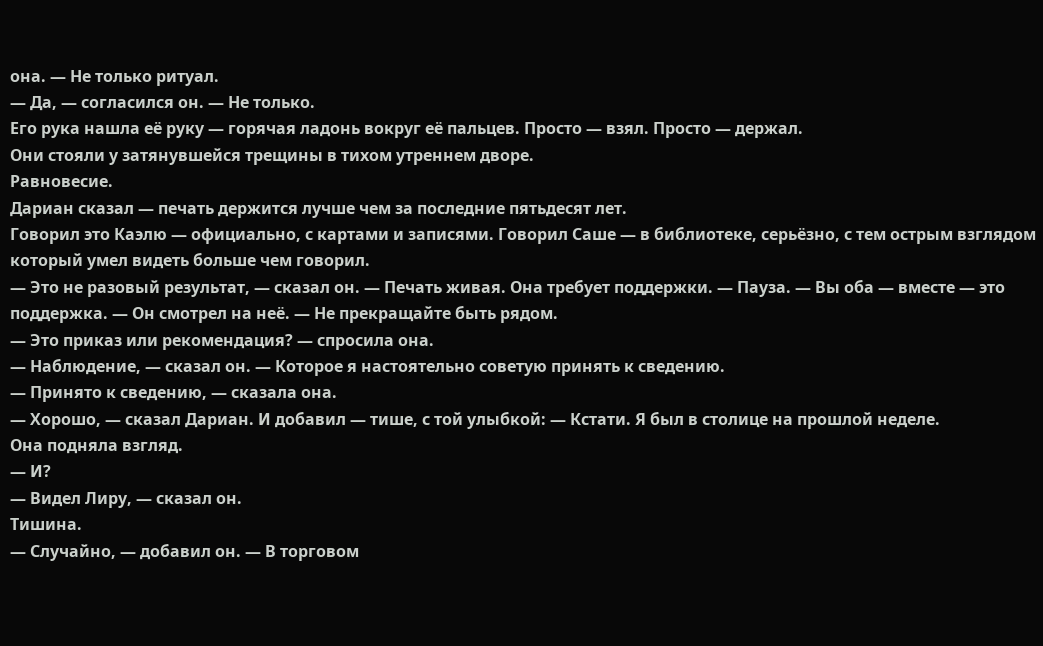она. — Не только ритуал.
— Да, — согласился он. — Не только.
Его рука нашла её руку — горячая ладонь вокруг её пальцев. Просто — взял. Просто — держал.
Они стояли у затянувшейся трещины в тихом утреннем дворе.
Равновесие.
Дариан сказал — печать держится лучше чем за последние пятьдесят лет.
Говорил это Каэлю — официально, с картами и записями. Говорил Саше — в библиотеке, серьёзно, с тем острым взглядом который умел видеть больше чем говорил.
— Это не разовый результат, — сказал он. — Печать живая. Она требует поддержки. — Пауза. — Вы оба — вместе — это поддержка. — Он смотрел на неё. — Не прекращайте быть рядом.
— Это приказ или рекомендация? — спросила она.
— Наблюдение, — сказал он. — Которое я настоятельно советую принять к сведению.
— Принято к сведению, — сказала она.
— Хорошо, — сказал Дариан. И добавил — тише, с той улыбкой: — Кстати. Я был в столице на прошлой неделе.
Она подняла взгляд.
— И?
— Видел Лиру, — сказал он.
Тишина.
— Случайно, — добавил он. — В торговом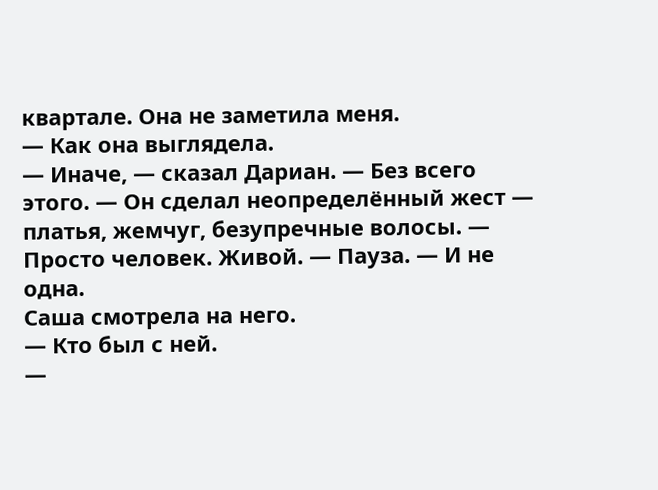квартале. Она не заметила меня.
— Как она выглядела.
— Иначе, — сказал Дариан. — Без всего этого. — Он сделал неопределённый жест — платья, жемчуг, безупречные волосы. — Просто человек. Живой. — Пауза. — И не одна.
Саша смотрела на него.
— Кто был с ней.
—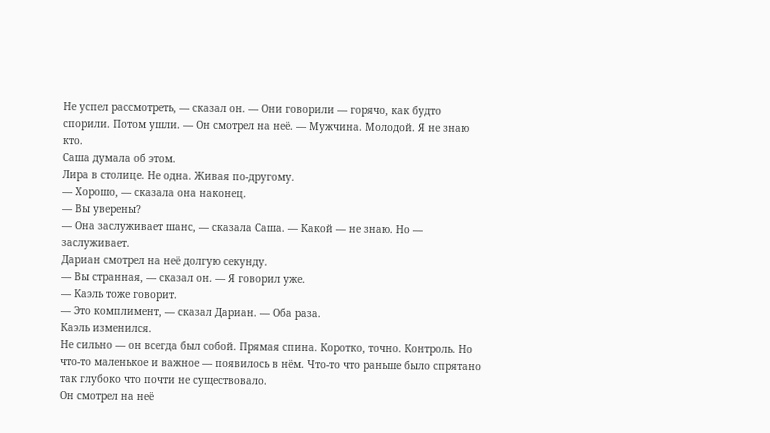Не успел рассмотреть, — сказал он. — Они говорили — горячо, как будто спорили. Потом ушли. — Он смотрел на неё. — Мужчина. Молодой. Я не знаю кто.
Саша думала об этом.
Лира в столице. Не одна. Живая по-другому.
— Хорошо, — сказала она наконец.
— Вы уверены?
— Она заслуживает шанс, — сказала Саша. — Какой — не знаю. Но — заслуживает.
Дариан смотрел на неё долгую секунду.
— Вы странная, — сказал он. — Я говорил уже.
— Каэль тоже говорит.
— Это комплимент, — сказал Дариан. — Оба раза.
Каэль изменился.
Не сильно — он всегда был собой. Прямая спина. Коротко, точно. Контроль. Но что-то маленькое и важное — появилось в нём. Что-то что раньше было спрятано так глубоко что почти не существовало.
Он смотрел на неё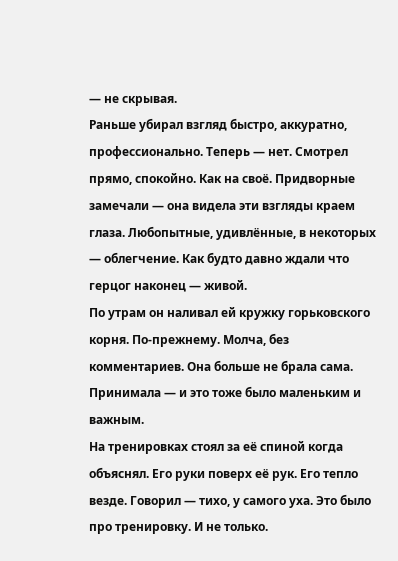— не скрывая.
Раньше убирал взгляд быстро, аккуратно, профессионально. Теперь — нет. Смотрел прямо, спокойно. Как на своё. Придворные замечали — она видела эти взгляды краем глаза. Любопытные, удивлённые, в некоторых — облегчение. Как будто давно ждали что герцог наконец — живой.
По утрам он наливал ей кружку горьковского корня. По-прежнему. Молча, без комментариев. Она больше не брала сама. Принимала — и это тоже было маленьким и важным.
На тренировках стоял за её спиной когда объяснял. Его руки поверх её рук. Его тепло везде. Говорил — тихо, у самого уха. Это было про тренировку. И не только.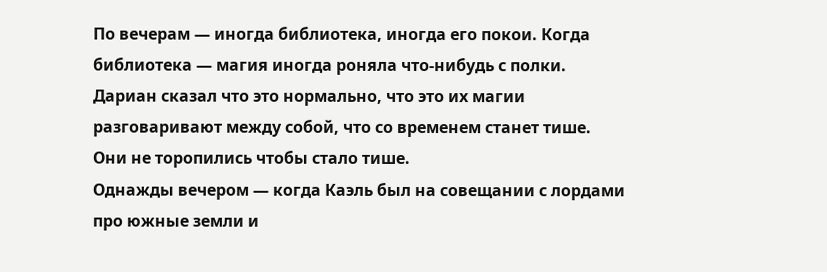По вечерам — иногда библиотека, иногда его покои. Когда библиотека — магия иногда роняла что-нибудь с полки. Дариан сказал что это нормально, что это их магии разговаривают между собой, что со временем станет тише.
Они не торопились чтобы стало тише.
Однажды вечером — когда Каэль был на совещании с лордами про южные земли и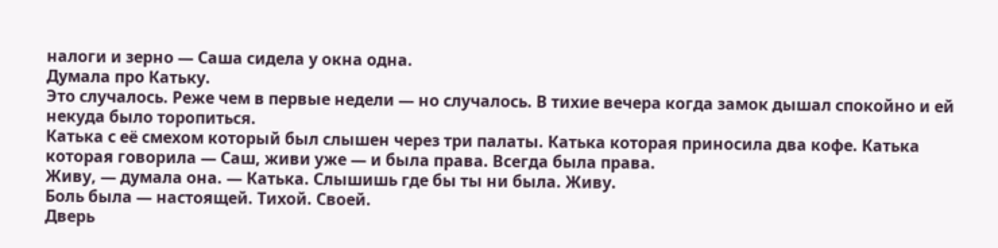налоги и зерно — Саша сидела у окна одна.
Думала про Катьку.
Это случалось. Реже чем в первые недели — но случалось. В тихие вечера когда замок дышал спокойно и ей некуда было торопиться.
Катька с её смехом который был слышен через три палаты. Катька которая приносила два кофе. Катька которая говорила — Саш, живи уже — и была права. Всегда была права.
Живу, — думала она. — Катька. Слышишь где бы ты ни была. Живу.
Боль была — настоящей. Тихой. Своей.
Дверь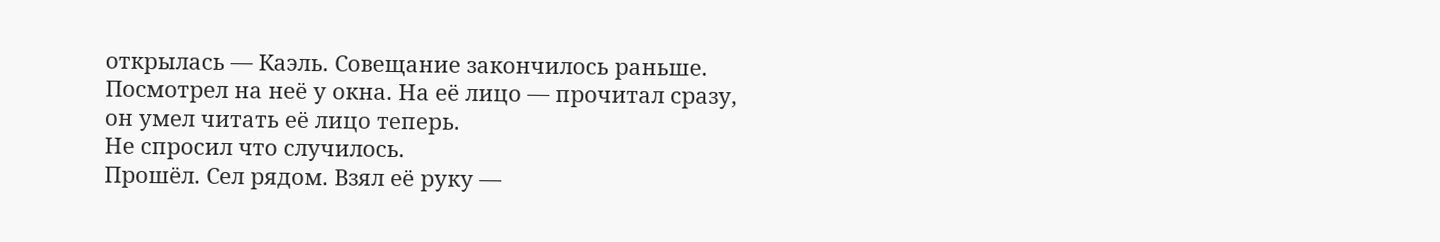открылась — Каэль. Совещание закончилось раньше. Посмотрел на неё у окна. На её лицо — прочитал сразу, он умел читать её лицо теперь.
Не спросил что случилось.
Прошёл. Сел рядом. Взял её руку —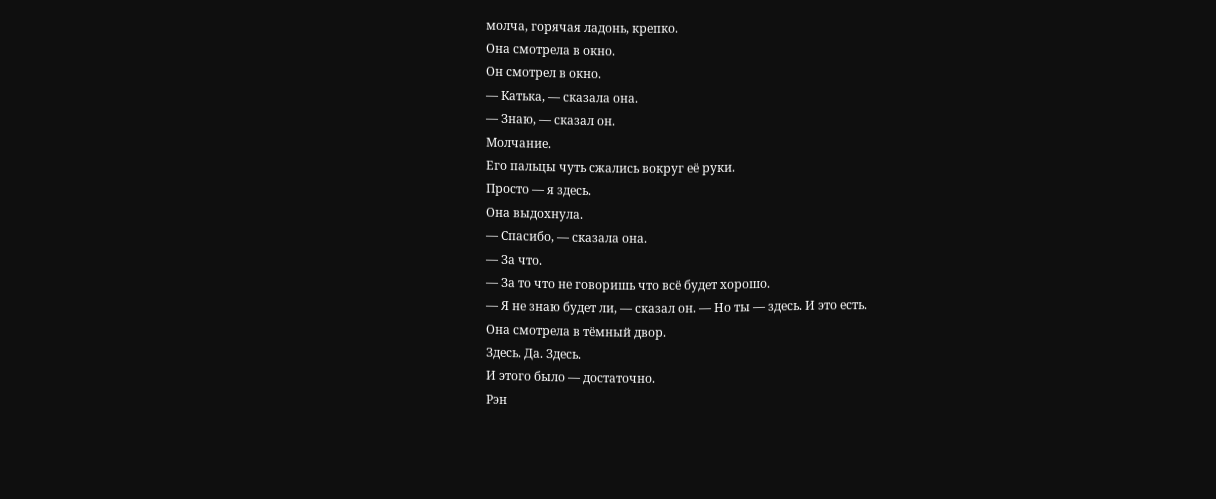молча, горячая ладонь, крепко.
Она смотрела в окно.
Он смотрел в окно.
— Катька, — сказала она.
— Знаю, — сказал он.
Молчание.
Его пальцы чуть сжались вокруг её руки.
Просто — я здесь.
Она выдохнула.
— Спасибо, — сказала она.
— За что.
— За то что не говоришь что всё будет хорошо.
— Я не знаю будет ли, — сказал он. — Но ты — здесь. И это есть.
Она смотрела в тёмный двор.
Здесь. Да. Здесь.
И этого было — достаточно.
Рэн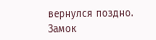вернулся поздно.
Замок